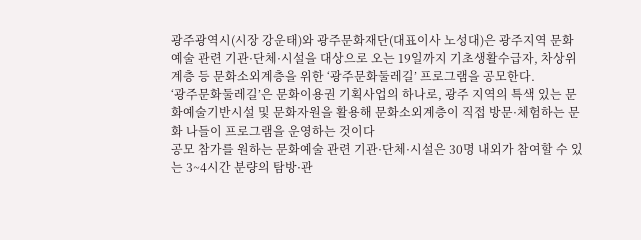광주광역시(시장 강운태)와 광주문화재단(대표이사 노성대)은 광주지역 문화예술 관련 기관·단체·시설을 대상으로 오는 19일까지 기초생활수급자, 차상위계층 등 문화소외계층을 위한 ‘광주문화둘레길’ 프로그램을 공모한다.
‘광주문화둘레길’은 문화이용권 기획사업의 하나로, 광주 지역의 특색 있는 문화예술기반시설 및 문화자원을 활용해 문화소외계층이 직접 방문·체험하는 문화 나들이 프로그램을 운영하는 것이다
공모 참가를 원하는 문화예술 관련 기관·단체·시설은 30명 내외가 참여할 수 있는 3~4시간 분량의 탐방·관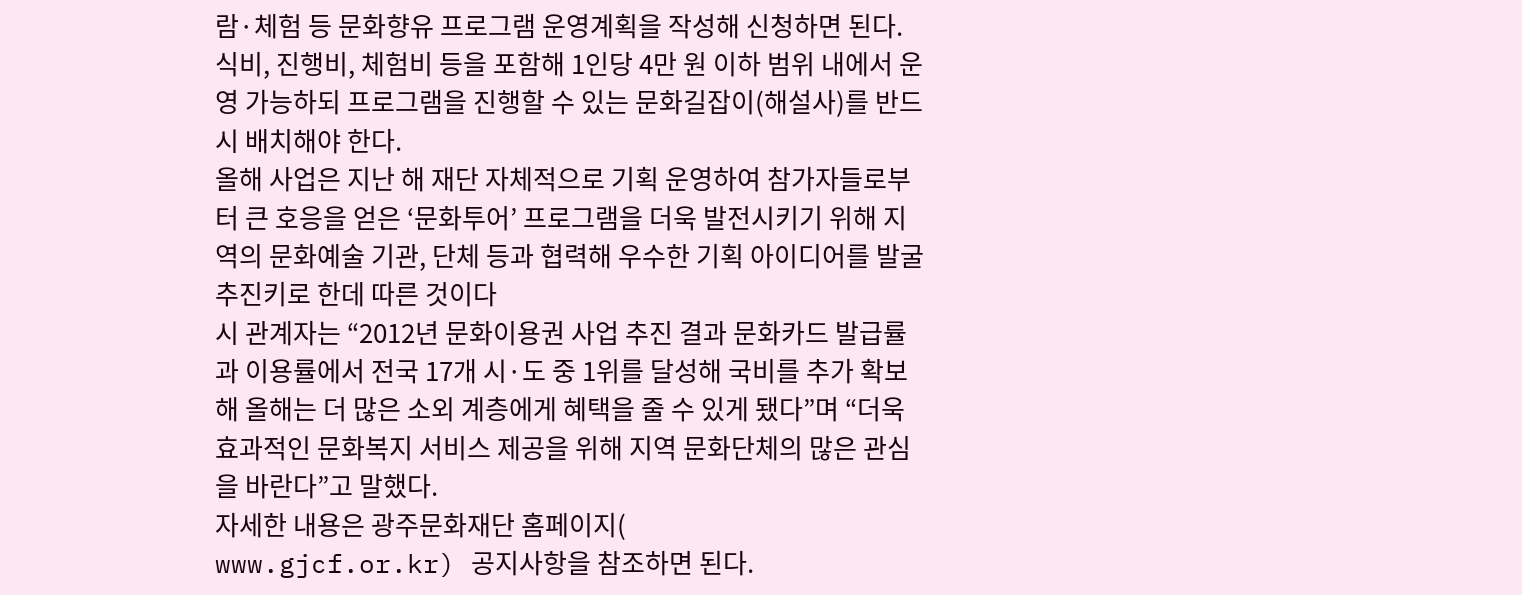람·체험 등 문화향유 프로그램 운영계획을 작성해 신청하면 된다. 식비, 진행비, 체험비 등을 포함해 1인당 4만 원 이하 범위 내에서 운영 가능하되 프로그램을 진행할 수 있는 문화길잡이(해설사)를 반드시 배치해야 한다.
올해 사업은 지난 해 재단 자체적으로 기획 운영하여 참가자들로부터 큰 호응을 얻은 ‘문화투어’ 프로그램을 더욱 발전시키기 위해 지역의 문화예술 기관, 단체 등과 협력해 우수한 기획 아이디어를 발굴 추진키로 한데 따른 것이다
시 관계자는 “2012년 문화이용권 사업 추진 결과 문화카드 발급률과 이용률에서 전국 17개 시·도 중 1위를 달성해 국비를 추가 확보해 올해는 더 많은 소외 계층에게 혜택을 줄 수 있게 됐다”며 “더욱 효과적인 문화복지 서비스 제공을 위해 지역 문화단체의 많은 관심을 바란다”고 말했다.
자세한 내용은 광주문화재단 홈페이지(
www.gjcf.or.kr) 공지사항을 참조하면 된다.